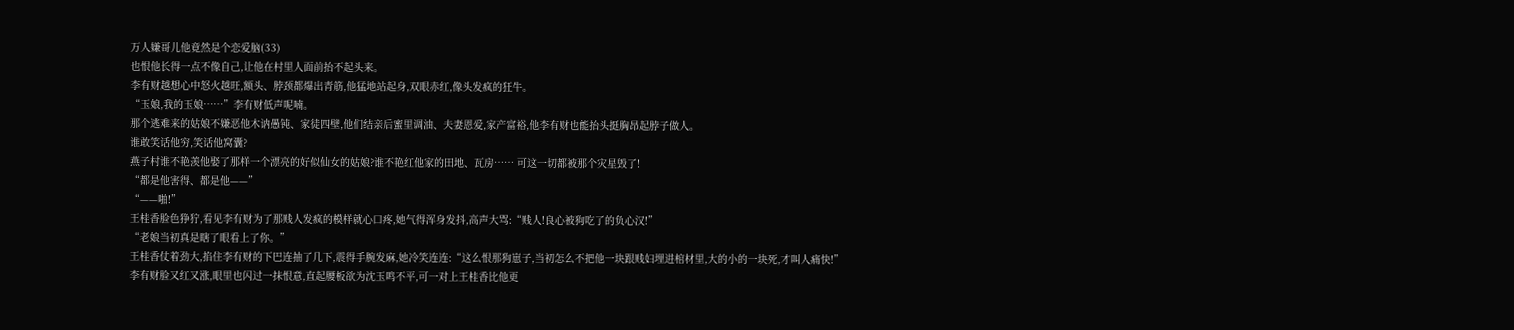万人嫌哥儿他竟然是个恋爱脑(33)
也恨他长得一点不像自己,让他在村里人面前抬不起头来。
李有财越想心中怒火越旺,额头、脖颈都爆出青筋,他猛地站起身,双眼赤红,像头发疯的狂牛。
“玉娘,我的玉娘……”李有财低声呢喃。
那个逃难来的姑娘不嫌恶他木讷愚钝、家徒四壁,他们结亲后蜜里调油、夫妻恩爱,家产富裕,他李有财也能抬头挺胸昂起脖子做人。
谁敢笑话他穷,笑话他窝囊?
燕子村谁不艳羡他娶了那样一个漂亮的好似仙女的姑娘?谁不艳红他家的田地、瓦房…… 可这一切都被那个灾星毁了!
“都是他害得、都是他——”
“——啪!”
王桂香脸色狰狞,看见李有财为了那贱人发疯的模样就心口疼,她气得浑身发抖,高声大骂:“贱人!良心被狗吃了的负心汉!”
“老娘当初真是瞎了眼看上了你。”
王桂香仗着劲大,掐住李有财的下巴连抽了几下,震得手腕发麻,她冷笑连连:“这么恨那狗崽子,当初怎么不把他一块跟贱妇埋进棺材里,大的小的一块死,才叫人痛快!”
李有财脸又红又涨,眼里也闪过一抹恨意,直起腰板欲为沈玉鸣不平,可一对上王桂香比他更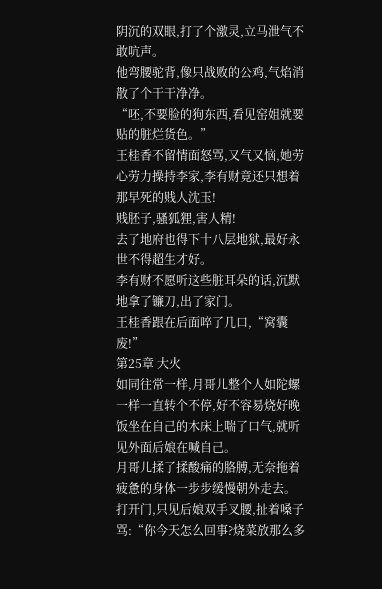阴沉的双眼,打了个激灵,立马泄气不敢吭声。
他弯腰驼背,像只战败的公鸡,气焰消散了个干干净净。
“呸,不要脸的狗东西,看见窑姐就要贴的脏烂货色。”
王桂香不留情面怒骂,又气又恼,她劳心劳力操持李家,李有财竟还只想着那早死的贱人沈玉!
贱胚子,骚狐狸,害人精!
去了地府也得下十八层地狱,最好永世不得超生才好。
李有财不愿听这些脏耳朵的话,沉默地拿了镰刀,出了家门。
王桂香跟在后面啐了几口,“窝囊废!”
第25章 大火
如同往常一样,月哥儿整个人如陀螺一样一直转个不停,好不容易烧好晚饭坐在自己的木床上喘了口气,就听见外面后娘在喊自己。
月哥儿揉了揉酸痛的胳膊,无奈拖着疲惫的身体一步步缓慢朝外走去。打开门,只见后娘双手叉腰,扯着嗓子骂:“你今天怎么回事?烧菜放那么多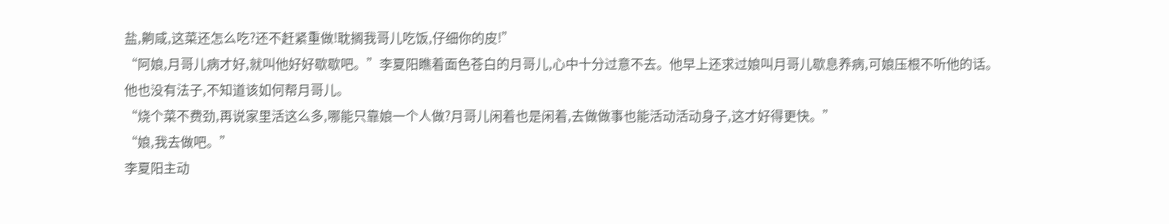盐,齁咸,这菜还怎么吃?还不赶紧重做!耽搁我哥儿吃饭,仔细你的皮!”
“阿娘,月哥儿病才好,就叫他好好歇歇吧。”李夏阳瞧着面色苍白的月哥儿,心中十分过意不去。他早上还求过娘叫月哥儿歇息养病,可娘压根不听他的话。
他也没有法子,不知道该如何帮月哥儿。
“烧个菜不费劲,再说家里活这么多,哪能只靠娘一个人做?月哥儿闲着也是闲着,去做做事也能活动活动身子,这才好得更快。”
“娘,我去做吧。”
李夏阳主动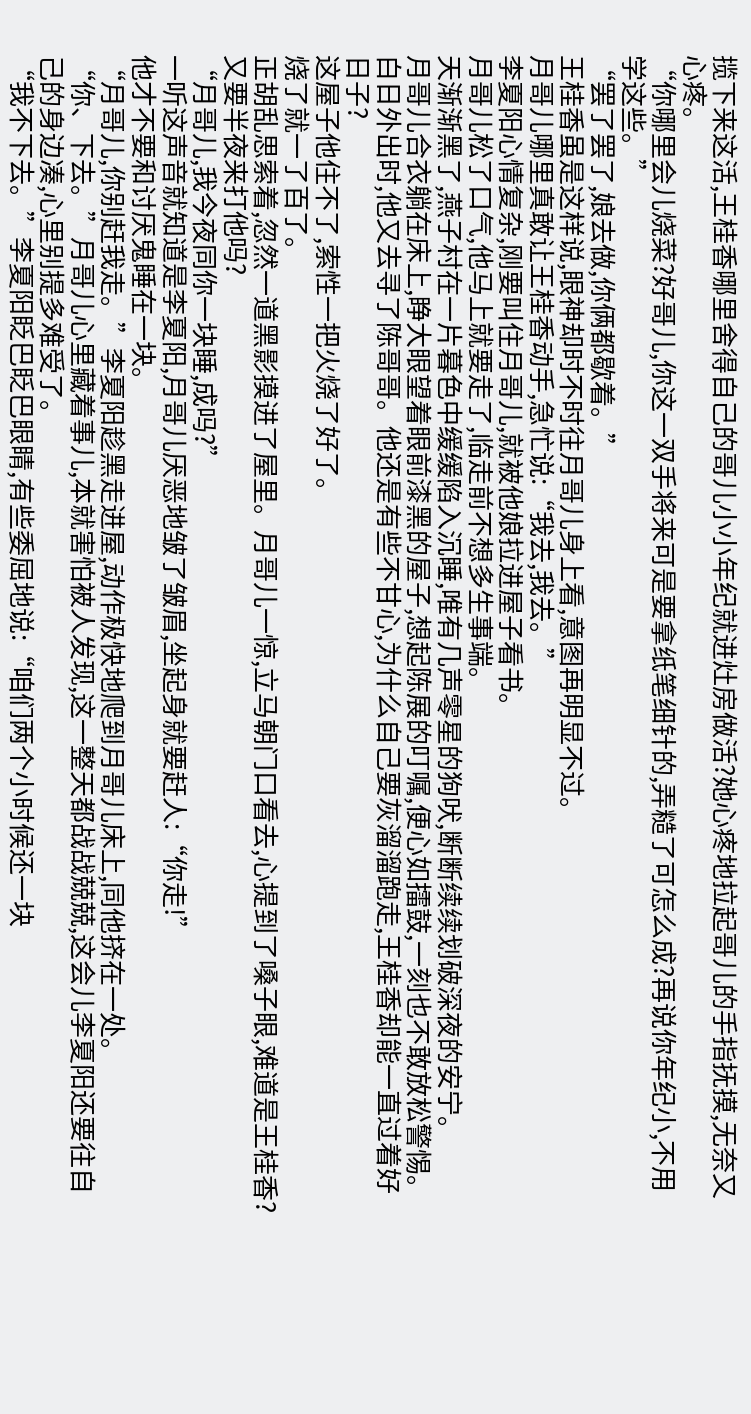揽下来这活,王桂香哪里舍得自己的哥儿小小年纪就进灶房做活?她心疼地拉起哥儿的手指抚摸,无奈又心疼。
“你哪里会儿烧菜?好哥儿,你这一双手将来可是要拿纸笔细针的,弄糙了可怎么成?再说你年纪小,不用学这些。”
“罢了罢了,娘去做,你俩都歇着。”
王桂香虽是这样说,眼神却时不时往月哥儿身上看,意图再明显不过。
月哥儿哪里真敢让王桂香动手,急忙说:“我去,我去。”
李夏阳心情复杂,刚要叫住月哥儿,就被他娘拉进屋子看书。
月哥儿松了口气,他马上就要走了,临走前不想多生事端。
天渐渐黑了,燕子村在一片暮色中缓缓陷入沉睡,唯有几声零星的狗吠,断断续续划破深夜的安宁。
月哥儿合衣躺在床上,睁大眼望着眼前漆黑的屋子,想起陈展的叮嘱,便心如擂鼓,一刻也不敢放松警惕。
白日外出时,他又去寻了陈哥哥。他还是有些不甘心,为什么自己要灰溜溜跑走,王桂香却能一直过着好日子?
这屋子他住不了,索性一把火烧了好了。
烧了就一了百了。
正胡乱思索着,忽然一道黑影摸进了屋里。月哥儿一惊,立马朝门口看去,心提到了嗓子眼,难道是王桂香?又要半夜来打他吗?
“月哥儿,我今夜同你一块睡,成吗?”
一听这声音就知道是李夏阳,月哥儿厌恶地皱了皱眉,坐起身就要赶人:“你走!”
他才不要和讨厌鬼睡在一块。
“月哥儿,你别赶我走。”李夏阳趁黑走进屋,动作极快地爬到月哥儿床上,同他挤在一处。
“你、下去。”月哥儿心里藏着事儿,本就害怕被人发现,这一整天都战战兢兢,这会儿李夏阳还要往自己的身边凑,心里别提多难受了。
“我不下去。”李夏阳眨巴眨巴眼睛,有些委屈地说:“咱们两个小时候还一块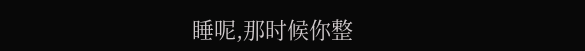睡呢,那时候你整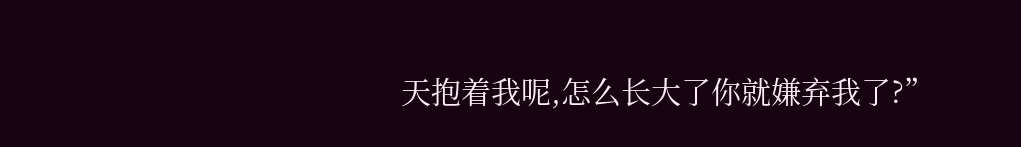天抱着我呢,怎么长大了你就嫌弃我了?”